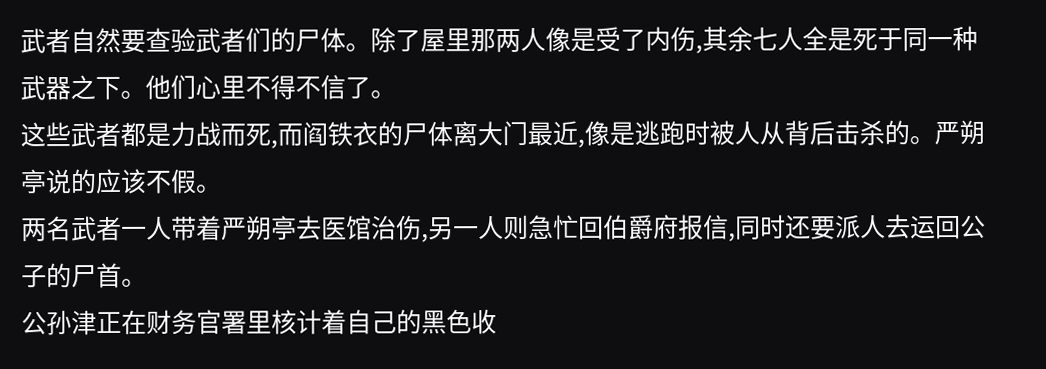武者自然要查验武者们的尸体。除了屋里那两人像是受了内伤,其余七人全是死于同一种武器之下。他们心里不得不信了。
这些武者都是力战而死,而阎铁衣的尸体离大门最近,像是逃跑时被人从背后击杀的。严朔亭说的应该不假。
两名武者一人带着严朔亭去医馆治伤,另一人则急忙回伯爵府报信,同时还要派人去运回公子的尸首。
公孙津正在财务官署里核计着自己的黑色收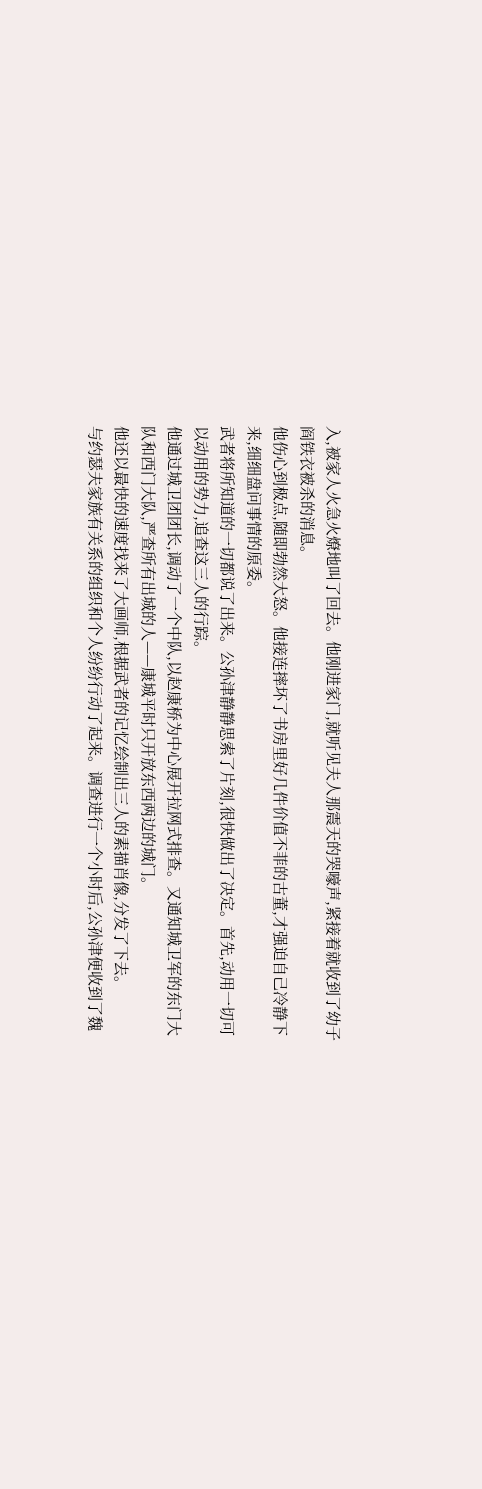入,被家人火急火燎地叫了回去。他刚进家门,就听见夫人那震天的哭嚎声,紧接着就收到了幼子阎铁衣被杀的消息。
他伤心到极点,随即勃然大怒。他接连摔坏了书房里好几件价值不菲的古董,才强迫自己冷静下来,细细盘问事情的原委。
武者将所知道的一切都说了出来。公孙津静静思索了片刻,很快做出了决定。首先,动用一切可以动用的势力,追查这三人的行踪。
他通过城卫团团长,调动了一个中队,以赵康桥为中心展开拉网式排查。又通知城卫军的东门大队和西门大队,严查所有出城的人——康城平时只开放东西两边的城门。
他还以最快的速度找来了大画师,根据武者的记忆绘制出三人的素描肖像,分发了下去。
与约瑟夫家族有关系的组织和个人纷纷行动了起来。调查进行一个小时后,公孙津便收到了魏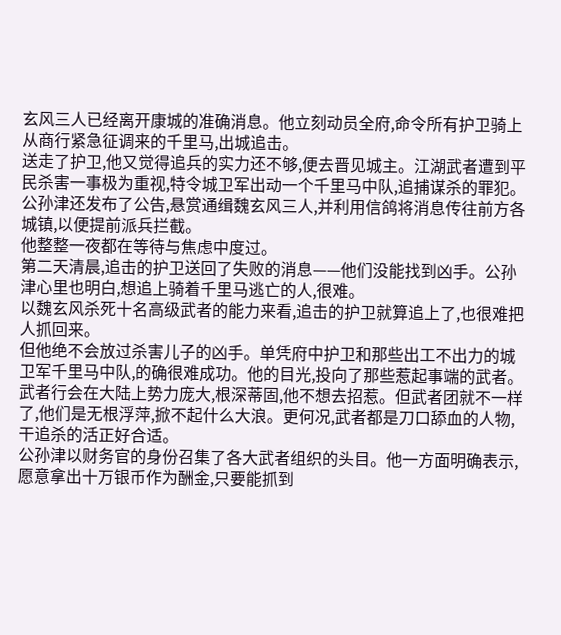玄风三人已经离开康城的准确消息。他立刻动员全府,命令所有护卫骑上从商行紧急征调来的千里马,出城追击。
送走了护卫,他又觉得追兵的实力还不够,便去晋见城主。江湖武者遭到平民杀害一事极为重视,特令城卫军出动一个千里马中队,追捕谋杀的罪犯。
公孙津还发布了公告,悬赏通缉魏玄风三人,并利用信鸽将消息传往前方各城镇,以便提前派兵拦截。
他整整一夜都在等待与焦虑中度过。
第二天清晨,追击的护卫送回了失败的消息——他们没能找到凶手。公孙津心里也明白,想追上骑着千里马逃亡的人,很难。
以魏玄风杀死十名高级武者的能力来看,追击的护卫就算追上了,也很难把人抓回来。
但他绝不会放过杀害儿子的凶手。单凭府中护卫和那些出工不出力的城卫军千里马中队,的确很难成功。他的目光,投向了那些惹起事端的武者。武者行会在大陆上势力庞大,根深蒂固,他不想去招惹。但武者团就不一样了,他们是无根浮萍,掀不起什么大浪。更何况,武者都是刀口舔血的人物,干追杀的活正好合适。
公孙津以财务官的身份召集了各大武者组织的头目。他一方面明确表示,愿意拿出十万银币作为酬金,只要能抓到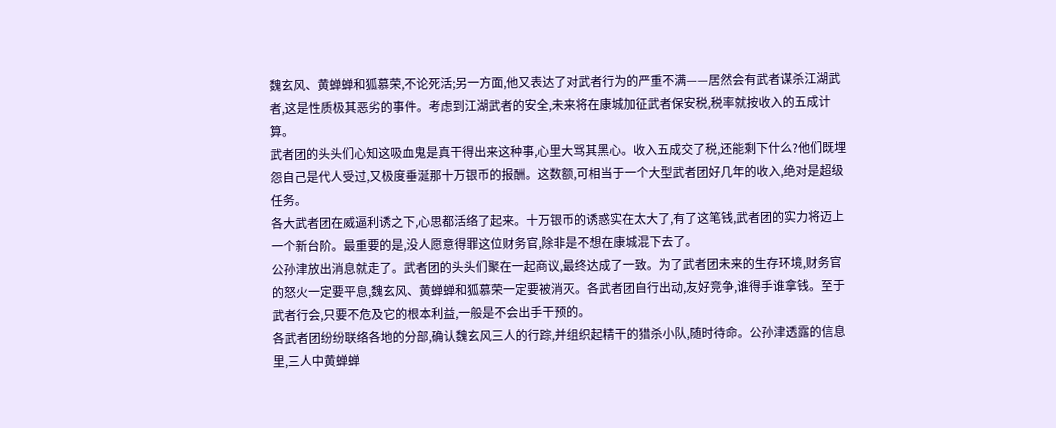魏玄风、黄蝉蝉和狐慕荣,不论死活;另一方面,他又表达了对武者行为的严重不满——居然会有武者谋杀江湖武者,这是性质极其恶劣的事件。考虑到江湖武者的安全,未来将在康城加征武者保安税,税率就按收入的五成计算。
武者团的头头们心知这吸血鬼是真干得出来这种事,心里大骂其黑心。收入五成交了税,还能剩下什么?他们既埋怨自己是代人受过,又极度垂涎那十万银币的报酬。这数额,可相当于一个大型武者团好几年的收入,绝对是超级任务。
各大武者团在威逼利诱之下,心思都活络了起来。十万银币的诱惑实在太大了,有了这笔钱,武者团的实力将迈上一个新台阶。最重要的是,没人愿意得罪这位财务官,除非是不想在康城混下去了。
公孙津放出消息就走了。武者团的头头们聚在一起商议,最终达成了一致。为了武者团未来的生存环境,财务官的怒火一定要平息,魏玄风、黄蝉蝉和狐慕荣一定要被消灭。各武者团自行出动,友好竞争,谁得手谁拿钱。至于武者行会,只要不危及它的根本利益,一般是不会出手干预的。
各武者团纷纷联络各地的分部,确认魏玄风三人的行踪,并组织起精干的猎杀小队,随时待命。公孙津透露的信息里,三人中黄蝉蝉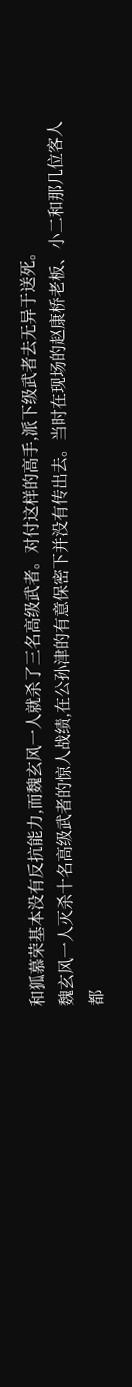和狐慕荣基本没有反抗能力,而魏玄风一人就杀了三名高级武者。对付这样的高手,派下级武者去无异于送死。
魏玄风一人灭杀十名高级武者的惊人战绩,在公孙津的有意保密下并没有传出去。当时在现场的赵康桥老板、小二和那几位客人都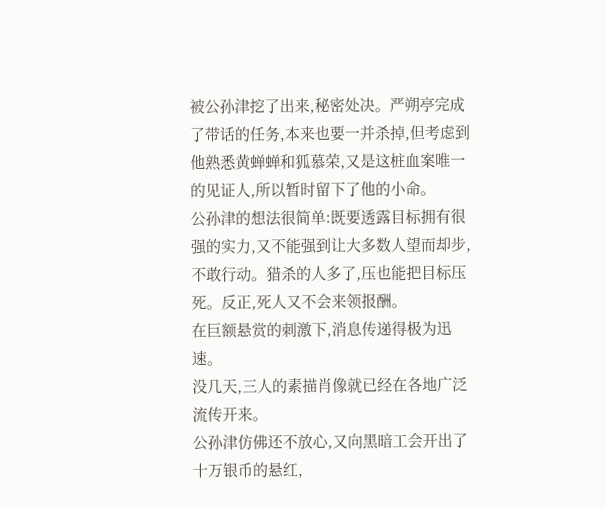被公孙津挖了出来,秘密处决。严朔亭完成了带话的任务,本来也要一并杀掉,但考虑到他熟悉黄蝉蝉和狐慕荣,又是这桩血案唯一的见证人,所以暂时留下了他的小命。
公孙津的想法很简单:既要透露目标拥有很强的实力,又不能强到让大多数人望而却步,不敢行动。猎杀的人多了,压也能把目标压死。反正,死人又不会来领报酬。
在巨额悬赏的刺激下,消息传递得极为迅速。
没几天,三人的素描肖像就已经在各地广泛流传开来。
公孙津仿佛还不放心,又向黑暗工会开出了十万银币的悬红,